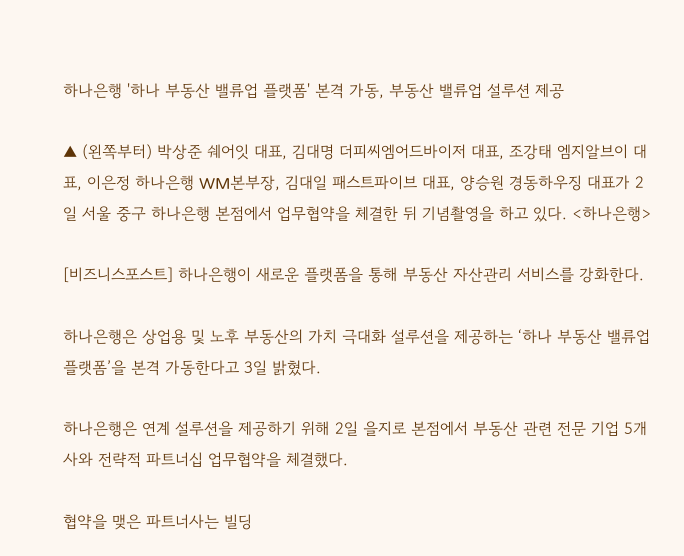하나은행 '하나 부동산 밸류업 플랫폼' 본격 가동, 부동산 밸류업 설루션 제공

▲ (왼쪽부터) 박상준 쉐어잇 대표, 김대명 더피씨엠어드바이저 대표, 조강태 엠지알브이 대표, 이은정 하나은행 WM본부장, 김대일 패스트파이브 대표, 양승원 경동하우징 대표가 2일 서울 중구 하나은행 본점에서 업무협약을 체결한 뒤 기념촬영을 하고 있다. <하나은행>

[비즈니스포스트] 하나은행이 새로운 플랫폼을 통해 부동산 자산관리 서비스를 강화한다.

하나은행은 상업용 및 노후 부동산의 가치 극대화 설루션을 제공하는 ‘하나 부동산 밸류업 플랫폼’을 본격 가동한다고 3일 밝혔다.

하나은행은 연계 설루션을 제공하기 위해 2일 을지로 본점에서 부동산 관련 전문 기업 5개사와 전략적 파트너십 업무협약을 체결했다.

협약을 맺은 파트너사는 빌딩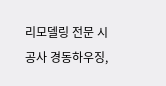리모델링 전문 시공사 경동하우징,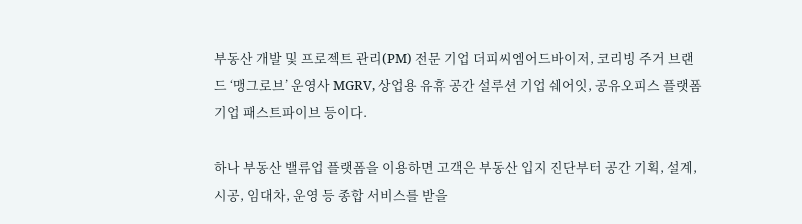부동산 개발 및 프로젝트 관리(PM) 전문 기업 더피씨엠어드바이저, 코리빙 주거 브랜드 ‘맹그로브’ 운영사 MGRV, 상업용 유휴 공간 설루션 기업 쉐어잇, 공유오피스 플랫폼 기업 패스트파이브 등이다.

하나 부동산 밸류업 플랫폼을 이용하면 고객은 부동산 입지 진단부터 공간 기획, 설계, 시공, 임대차, 운영 등 종합 서비스를 받을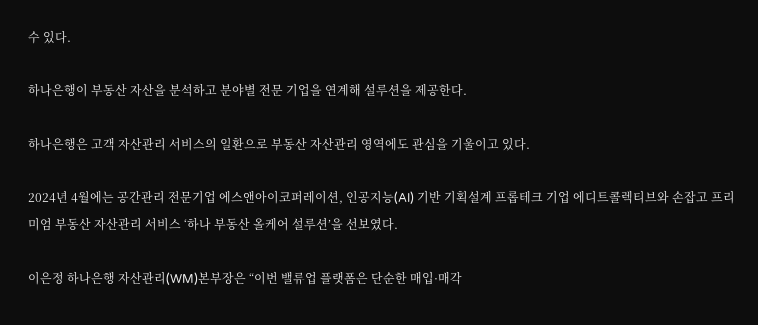수 있다.

하나은행이 부동산 자산을 분석하고 분야별 전문 기업을 연계해 설루션을 제공한다.

하나은행은 고객 자산관리 서비스의 일환으로 부동산 자산관리 영역에도 관심을 기울이고 있다.

2024년 4월에는 공간관리 전문기업 에스앤아이코퍼레이션, 인공지능(AI) 기반 기획설계 프롭테크 기업 에디트콜렉티브와 손잡고 프리미엄 부동산 자산관리 서비스 ‘하나 부동산 올케어 설루션’을 선보였다.

이은정 하나은행 자산관리(WM)본부장은 “이번 밸류업 플랫폼은 단순한 매입·매각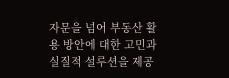자문을 넘어 부동산 활용 방안에 대한 고민과 실질적 설루션을 제공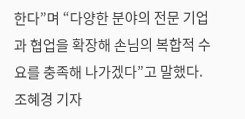한다”며 “다양한 분야의 전문 기업과 협업을 확장해 손님의 복합적 수요를 충족해 나가겠다”고 말했다. 조혜경 기자